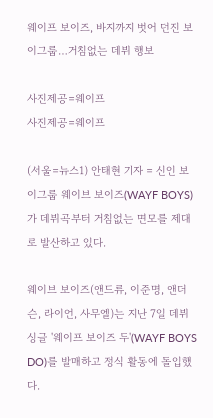웨이프 보이즈, 바지까지 벗어 던진 보이그룹…거침없는 데뷔 행보

사진제공=웨이프
사진제공=웨이프

(서울=뉴스1) 안태현 기자 = 신인 보이그룹 웨이브 보이즈(WAYF BOYS)가 데뷔곡부터 거침없는 면모를 제대로 발산하고 있다.

웨이브 보이즈(앤드류, 이준명, 앤더슨, 라이언, 사무엘)는 지난 7일 데뷔 싱글 '웨이프 보이즈 두'(WAYF BOYS DO)를 발매하고 정식 활동에 돌입했다.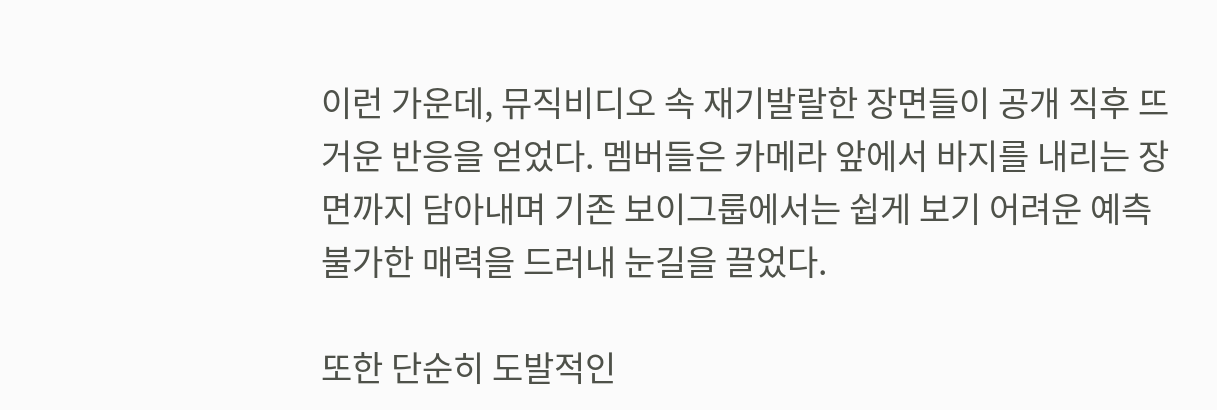이런 가운데, 뮤직비디오 속 재기발랄한 장면들이 공개 직후 뜨거운 반응을 얻었다. 멤버들은 카메라 앞에서 바지를 내리는 장면까지 담아내며 기존 보이그룹에서는 쉽게 보기 어려운 예측 불가한 매력을 드러내 눈길을 끌었다.

또한 단순히 도발적인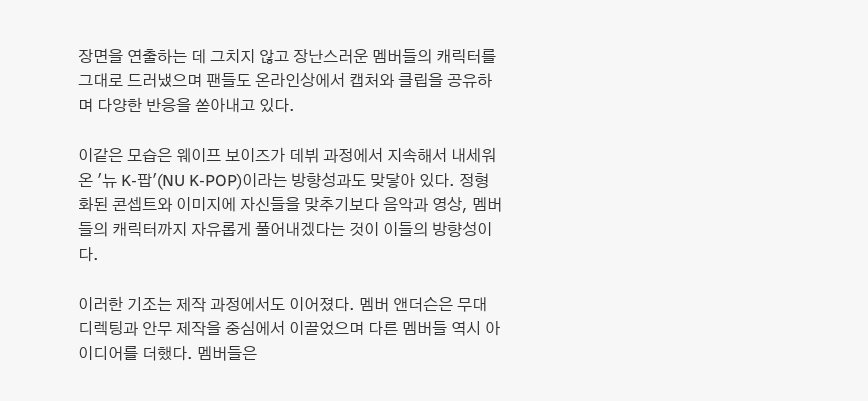장면을 연출하는 데 그치지 않고 장난스러운 멤버들의 캐릭터를 그대로 드러냈으며 팬들도 온라인상에서 캡처와 클립을 공유하며 다양한 반응을 쏟아내고 있다.

이같은 모습은 웨이프 보이즈가 데뷔 과정에서 지속해서 내세워온 '뉴 K-팝'(NU K-POP)이라는 방향성과도 맞닿아 있다. 정형화된 콘셉트와 이미지에 자신들을 맞추기보다 음악과 영상, 멤버들의 캐릭터까지 자유롭게 풀어내겠다는 것이 이들의 방향성이다.

이러한 기조는 제작 과정에서도 이어졌다. 멤버 앤더슨은 무대 디렉팅과 안무 제작을 중심에서 이끌었으며 다른 멤버들 역시 아이디어를 더했다. 멤버들은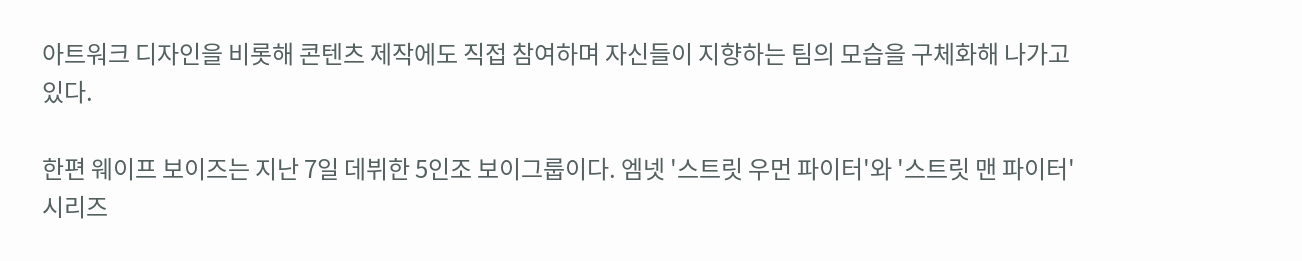아트워크 디자인을 비롯해 콘텐츠 제작에도 직접 참여하며 자신들이 지향하는 팀의 모습을 구체화해 나가고 있다.

한편 웨이프 보이즈는 지난 7일 데뷔한 5인조 보이그룹이다. 엠넷 '스트릿 우먼 파이터'와 '스트릿 맨 파이터' 시리즈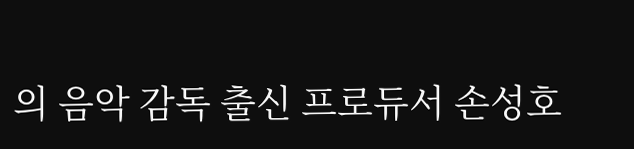의 음악 감독 출신 프로듀서 손성호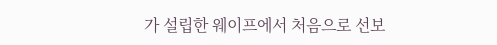가 설립한 웨이프에서 처음으로 선보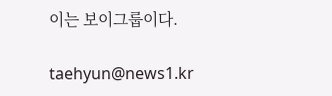이는 보이그룹이다.

taehyun@news1.kr